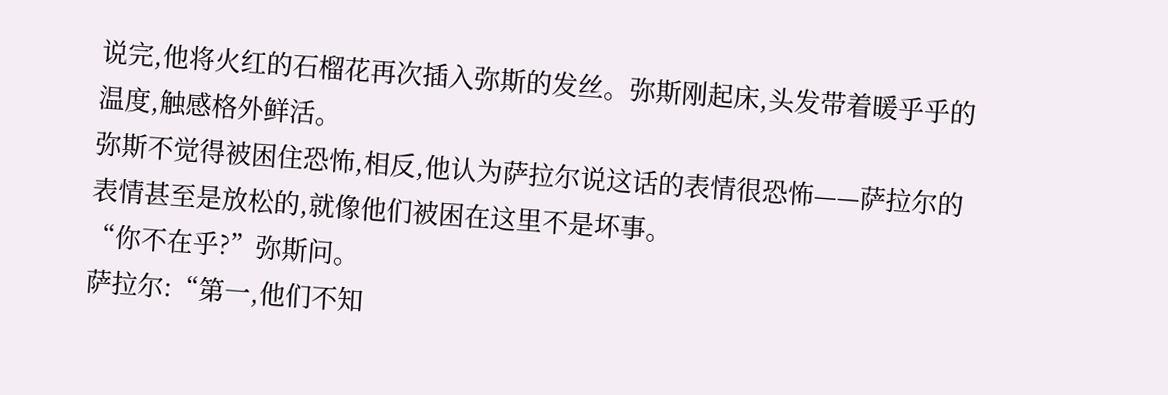说完,他将火红的石榴花再次插入弥斯的发丝。弥斯刚起床,头发带着暖乎乎的温度,触感格外鲜活。
弥斯不觉得被困住恐怖,相反,他认为萨拉尔说这话的表情很恐怖——萨拉尔的表情甚至是放松的,就像他们被困在这里不是坏事。
“你不在乎?”弥斯问。
萨拉尔:“第一,他们不知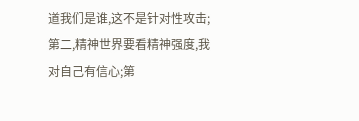道我们是谁,这不是针对性攻击;第二,精神世界要看精神强度,我对自己有信心;第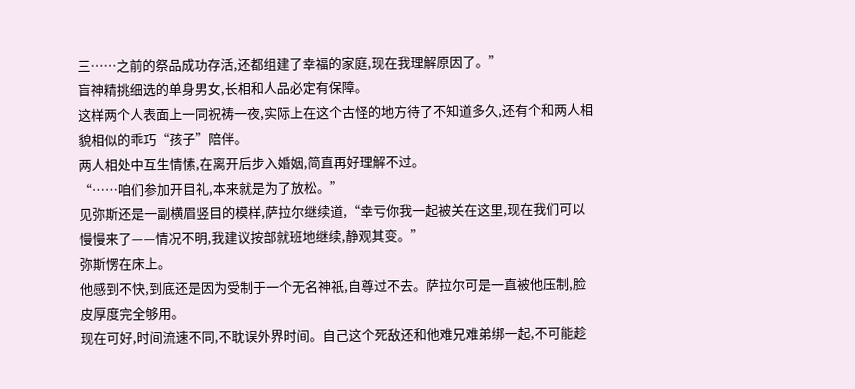三……之前的祭品成功存活,还都组建了幸福的家庭,现在我理解原因了。”
盲神精挑细选的单身男女,长相和人品必定有保障。
这样两个人表面上一同祝祷一夜,实际上在这个古怪的地方待了不知道多久,还有个和两人相貌相似的乖巧“孩子”陪伴。
两人相处中互生情愫,在离开后步入婚姻,简直再好理解不过。
“……咱们参加开目礼,本来就是为了放松。”
见弥斯还是一副横眉竖目的模样,萨拉尔继续道,“幸亏你我一起被关在这里,现在我们可以慢慢来了——情况不明,我建议按部就班地继续,静观其变。”
弥斯愣在床上。
他感到不快,到底还是因为受制于一个无名神祇,自尊过不去。萨拉尔可是一直被他压制,脸皮厚度完全够用。
现在可好,时间流速不同,不耽误外界时间。自己这个死敌还和他难兄难弟绑一起,不可能趁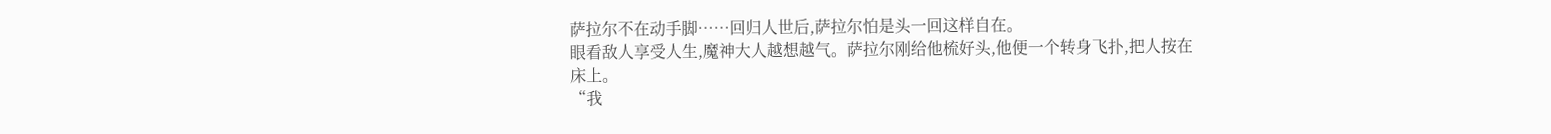萨拉尔不在动手脚……回归人世后,萨拉尔怕是头一回这样自在。
眼看敌人享受人生,魔神大人越想越气。萨拉尔刚给他梳好头,他便一个转身飞扑,把人按在床上。
“我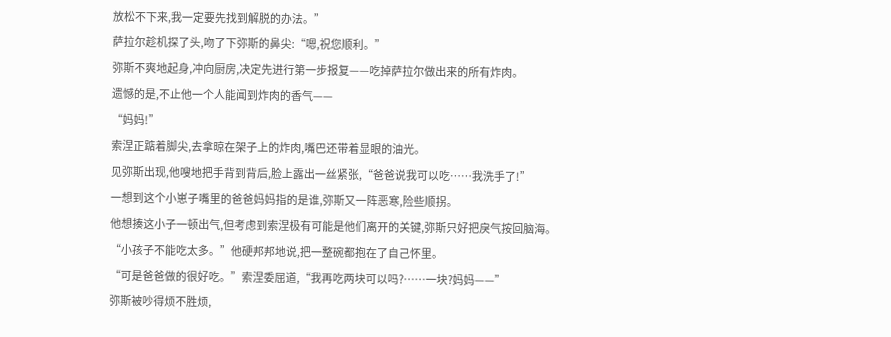放松不下来,我一定要先找到解脱的办法。”
萨拉尔趁机探了头,吻了下弥斯的鼻尖:“嗯,祝您顺利。”
弥斯不爽地起身,冲向厨房,决定先进行第一步报复——吃掉萨拉尔做出来的所有炸肉。
遗憾的是,不止他一个人能闻到炸肉的香气——
“妈妈!”
索涅正踮着脚尖,去拿晾在架子上的炸肉,嘴巴还带着显眼的油光。
见弥斯出现,他嗖地把手背到背后,脸上露出一丝紧张,“爸爸说我可以吃……我洗手了!”
一想到这个小崽子嘴里的爸爸妈妈指的是谁,弥斯又一阵恶寒,险些顺拐。
他想揍这小子一顿出气,但考虑到索涅极有可能是他们离开的关键,弥斯只好把戾气按回脑海。
“小孩子不能吃太多。”他硬邦邦地说,把一整碗都抱在了自己怀里。
“可是爸爸做的很好吃。”索涅委屈道,“我再吃两块可以吗?……一块?妈妈——”
弥斯被吵得烦不胜烦,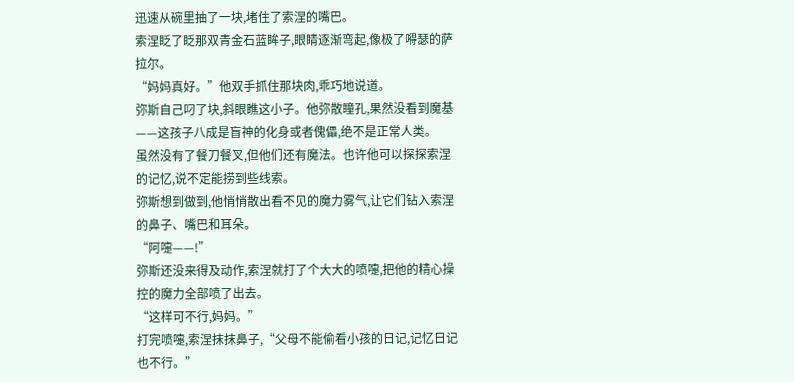迅速从碗里抽了一块,堵住了索涅的嘴巴。
索涅眨了眨那双青金石蓝眸子,眼睛逐渐弯起,像极了嘚瑟的萨拉尔。
“妈妈真好。”他双手抓住那块肉,乖巧地说道。
弥斯自己叼了块,斜眼瞧这小子。他弥散瞳孔,果然没看到魔基——这孩子八成是盲神的化身或者傀儡,绝不是正常人类。
虽然没有了餐刀餐叉,但他们还有魔法。也许他可以探探索涅的记忆,说不定能捞到些线索。
弥斯想到做到,他悄悄散出看不见的魔力雾气,让它们钻入索涅的鼻子、嘴巴和耳朵。
“阿嚏——!”
弥斯还没来得及动作,索涅就打了个大大的喷嚏,把他的精心操控的魔力全部喷了出去。
“这样可不行,妈妈。”
打完喷嚏,索涅抹抹鼻子,“父母不能偷看小孩的日记,记忆日记也不行。”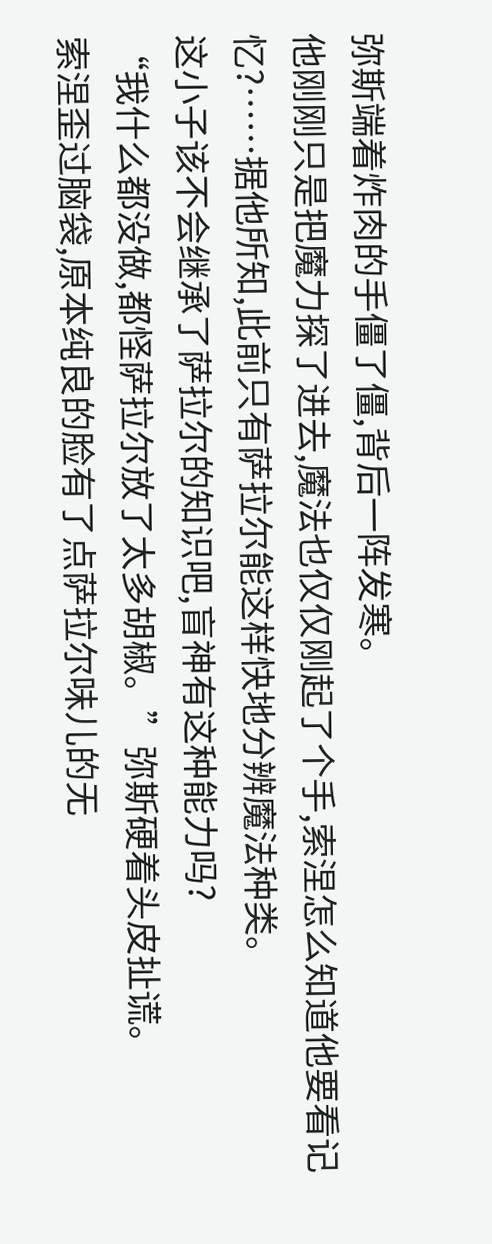弥斯端着炸肉的手僵了僵,背后一阵发寒。
他刚刚只是把魔力探了进去,魔法也仅仅刚起了个手,索涅怎么知道他要看记忆?……据他所知,此前只有萨拉尔能这样快地分辨魔法种类。
这小子该不会继承了萨拉尔的知识吧,盲神有这种能力吗?
“我什么都没做,都怪萨拉尔放了太多胡椒。”弥斯硬着头皮扯谎。
索涅歪过脑袋,原本纯良的脸有了点萨拉尔味儿的无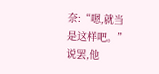奈:“嗯,就当是这样吧。”
说罢,他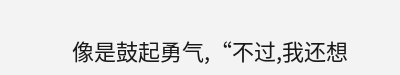像是鼓起勇气,“不过,我还想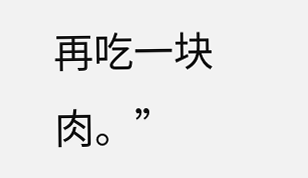再吃一块肉。”